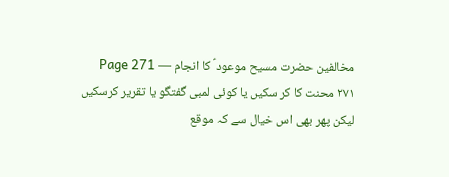مخالفین حضرت مسیح موعود ؑ کا انجام — Page 271
۲۷۱ محنت کا کر سکیں یا کوئی لمبی گفتگو یا تقریر کرسکیں لیکن پھر بھی اس خیال سے کہ موقع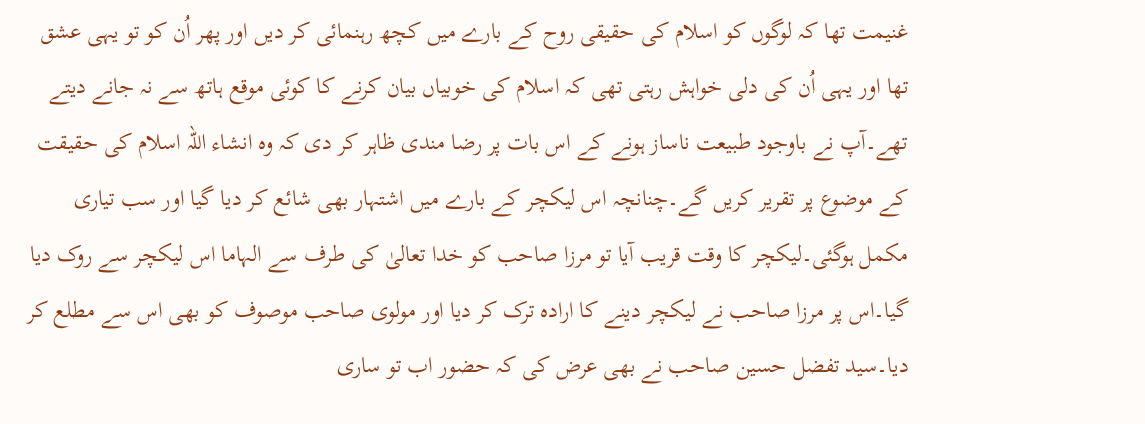غنیمت تھا کہ لوگوں کو اسلام کی حقیقی روح کے بارے میں کچھ رہنمائی کر دیں اور پھر اُن کو تو یہی عشق تھا اور یہی اُن کی دلی خواہش رہتی تھی کہ اسلام کی خوبیاں بیان کرنے کا کوئی موقع ہاتھ سے نہ جانے دیتے تھے۔آپ نے باوجود طبیعت ناساز ہونے کے اس بات پر رضا مندی ظاہر کر دی کہ وہ انشاء اللہ اسلام کی حقیقت کے موضوع پر تقریر کریں گے۔چنانچہ اس لیکچر کے بارے میں اشتہار بھی شائع کر دیا گیا اور سب تیاری مکمل ہوگئی۔لیکچر کا وقت قریب آیا تو مرزا صاحب کو خدا تعالیٰ کی طرف سے الہاما اس لیکچر سے روک دیا گیا۔اس پر مرزا صاحب نے لیکچر دینے کا ارادہ ترک کر دیا اور مولوی صاحب موصوف کو بھی اس سے مطلع کر دیا۔سید تفضل حسین صاحب نے بھی عرض کی کہ حضور اب تو ساری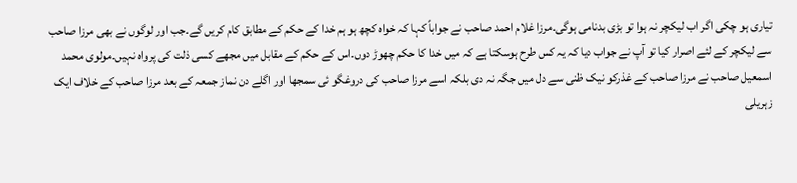تیاری ہو چکی اگر اب لیکچر نہ ہوا تو بڑی بدنامی ہوگی۔مرزا غلام احمد صاحب نے جواباً کہا کہ خواہ کچھ ہو ہم خدا کے حکم کے مطابق کام کریں گے۔جب اور لوگوں نے بھی مرزا صاحب سے لیکچر کے لئے اصرار کیا تو آپ نے جواب دیا کہ یہ کس طرح ہوسکتا ہے کہ میں خدا کا حکم چھوڑ دوں۔اس کے حکم کے مقابل میں مجھے کسی ذلت کی پرواہ نہیں۔مولوی محمد اسمعیل صاحب نے مرزا صاحب کے غذرکو نیک ظنی سے دل میں جگہ نہ دی بلکہ اسے مرزا صاحب کی دروغگو ئی سمجھا اور اگلے دن نماز جمعہ کے بعد مرزا صاحب کے خلاف ایک زہریلی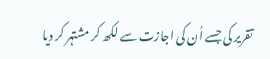تقریر کی جسے اُن کی اجازت سے لکھ کر مشتہر کر دیا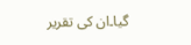گیا۔ان کی تقریر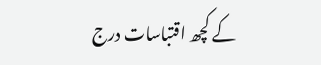کے کچھ اقتباسات درج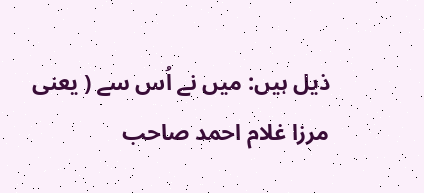ذیل ہیں: میں نے اُس سے ( یعنی مرزا غلام احمد صاحب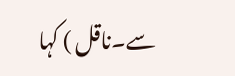سے۔ناقل ) کہا